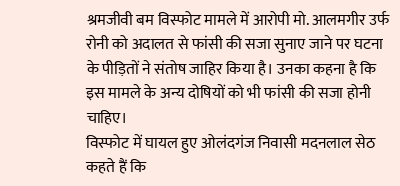श्रमजीवी बम विस्फोट मामले में आरोपी मो. आलमगीर उर्फ रोनी को अदालत से फांसी की सजा सुनाए जाने पर घटना के पीड़ितों ने संतोष जाहिर किया है। उनका कहना है कि इस मामले के अन्य दोषियों को भी फांसी की सजा होनी चाहिए।
विस्फोट में घायल हुए ओलंदगंज निवासी मदनलाल सेठ कहते हैं कि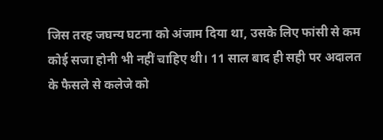जिस तरह जघन्य घटना को अंजाम दिया था, उसके लिए फांसी से कम कोई सजा होनी भी नहीं चाहिए थी। 11 साल बाद ही सही पर अदालत के फैसले से कलेजे को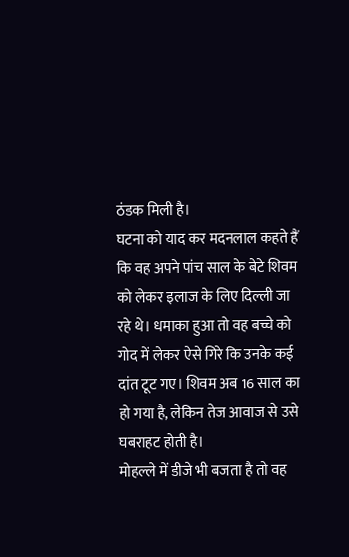ठंडक मिली है।
घटना को याद कर मदनलाल कहते हैं कि वह अपने पांच साल के बेटे शिवम को लेकर इलाज के लिए दिल्ली जा रहे थे। धमाका हुआ तो वह बच्चे को गोद में लेकर ऐसे गिरे कि उनके कई दांत टूट गए। शिवम अब 16 साल का हो गया है, लेकिन तेज आवाज से उसे घबराहट होती है।
मोहल्ले में डीजे भी बजता है तो वह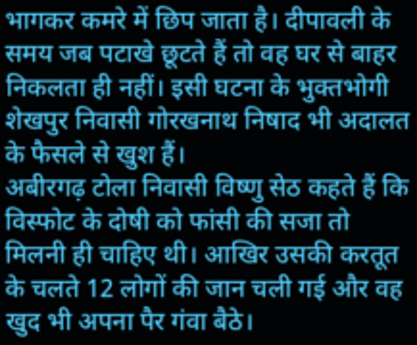भागकर कमरे में छिप जाता है। दीपावली के समय जब पटाखे छूटते हैं तो वह घर से बाहर निकलता ही नहीं। इसी घटना के भुक्तभोगी शेखपुर निवासी गोरखनाथ निषाद भी अदालत के फैसले से खुश हैं।
अबीरगढ़ टोला निवासी विष्णु सेठ कहते हैं कि विस्फोट के दोषी को फांसी की सजा तो मिलनी ही चाहिए थी। आखिर उसकी करतूत के चलते 12 लोगों की जान चली गई और वह खुद भी अपना पैर गंवा बैठे।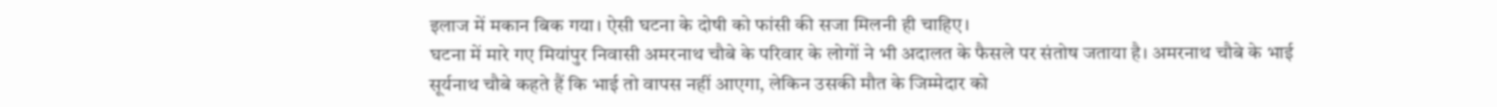इलाज में मकान बिक गया। ऐसी घटना के दोषी को फांसी की सजा मिलनी ही चाहिए।
घटना में मारे गए मियांपुर निवासी अमरनाथ चौबे के परिवार के लोगों ने भी अदालत के फैसले पर संतोष जताया है। अमरनाथ चौबे के भाई सूर्यनाथ चौबे कहते हैं कि भाई तो वापस नहीं आएगा, लेकिन उसकी मौत के जिम्मेदार को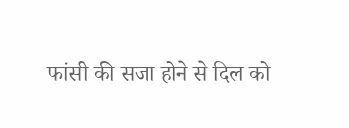फांसी की सजा होने से दिल को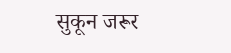सुकून जरूर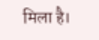मिला है।